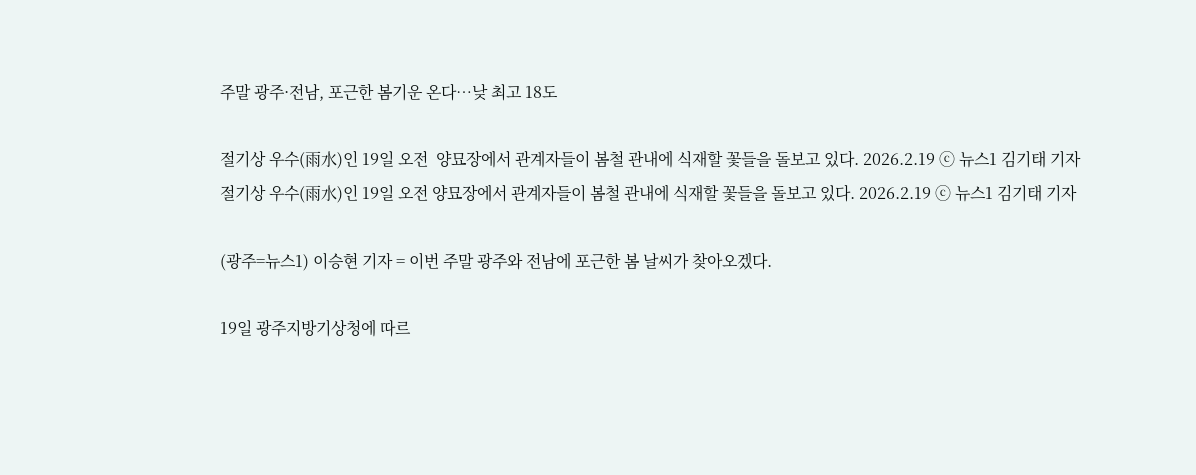주말 광주·전남, 포근한 봄기운 온다…낮 최고 18도

절기상 우수(雨水)인 19일 오전  양묘장에서 관계자들이 봄철 관내에 식재할 꽃들을 돌보고 있다. 2026.2.19 ⓒ 뉴스1 김기태 기자
절기상 우수(雨水)인 19일 오전 양묘장에서 관계자들이 봄철 관내에 식재할 꽃들을 돌보고 있다. 2026.2.19 ⓒ 뉴스1 김기태 기자

(광주=뉴스1) 이승현 기자 = 이번 주말 광주와 전남에 포근한 봄 날씨가 찾아오겠다.

19일 광주지방기상청에 따르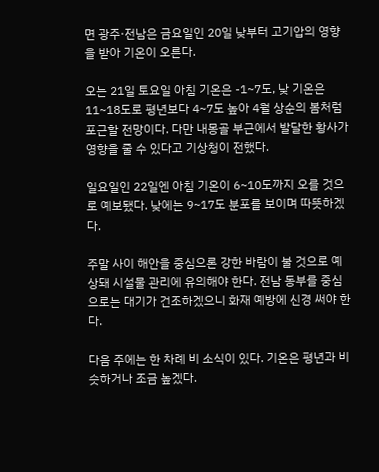면 광주·전남은 금요일인 20일 낮부터 고기압의 영향을 받아 기온이 오른다.

오는 21일 토요일 아침 기온은 -1~7도, 낮 기온은 11~18도로 평년보다 4~7도 높아 4월 상순의 봄처럼 포근할 전망이다. 다만 내몽골 부근에서 발달한 황사가 영향을 줄 수 있다고 기상청이 전했다.

일요일인 22일엔 아침 기온이 6~10도까지 오를 것으로 예보됐다. 낮에는 9~17도 분포를 보이며 따뜻하겠다.

주말 사이 해안을 중심으론 강한 바람이 불 것으로 예상돼 시설물 관리에 유의해야 한다. 전남 동부를 중심으로는 대기가 건조하겠으니 화재 예방에 신경 써야 한다.

다음 주에는 한 차례 비 소식이 있다. 기온은 평년과 비슷하거나 조금 높겠다.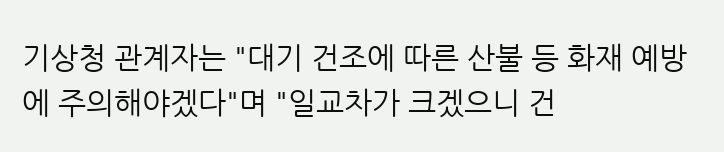기상청 관계자는 "대기 건조에 따른 산불 등 화재 예방에 주의해야겠다"며 "일교차가 크겠으니 건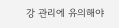강 관리에 유의해야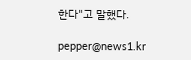한다"고 말했다.

pepper@news1.kr